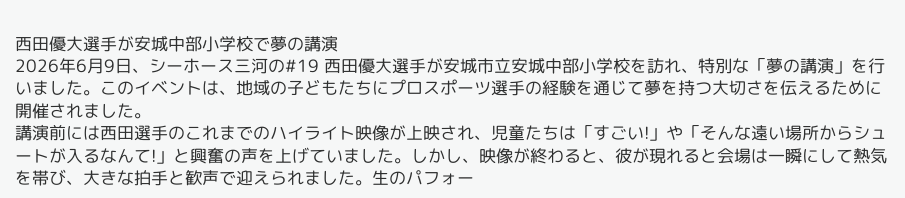西田優大選手が安城中部小学校で夢の講演
2026年6月9日、シーホース三河の#19 西田優大選手が安城市立安城中部小学校を訪れ、特別な「夢の講演」を行いました。このイベントは、地域の子どもたちにプロスポーツ選手の経験を通じて夢を持つ大切さを伝えるために開催されました。
講演前には西田選手のこれまでのハイライト映像が上映され、児童たちは「すごい!」や「そんな遠い場所からシュートが入るなんて!」と興奮の声を上げていました。しかし、映像が終わると、彼が現れると会場は一瞬にして熱気を帯び、大きな拍手と歓声で迎えられました。生のパフォー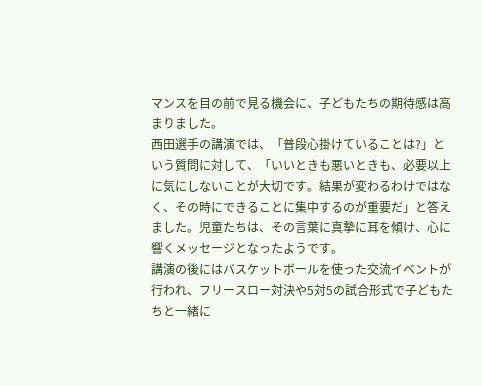マンスを目の前で見る機会に、子どもたちの期待感は高まりました。
西田選手の講演では、「普段心掛けていることは?」という質問に対して、「いいときも悪いときも、必要以上に気にしないことが大切です。結果が変わるわけではなく、その時にできることに集中するのが重要だ」と答えました。児童たちは、その言葉に真摯に耳を傾け、心に響くメッセージとなったようです。
講演の後にはバスケットボールを使った交流イベントが行われ、フリースロー対決や5対5の試合形式で子どもたちと一緒に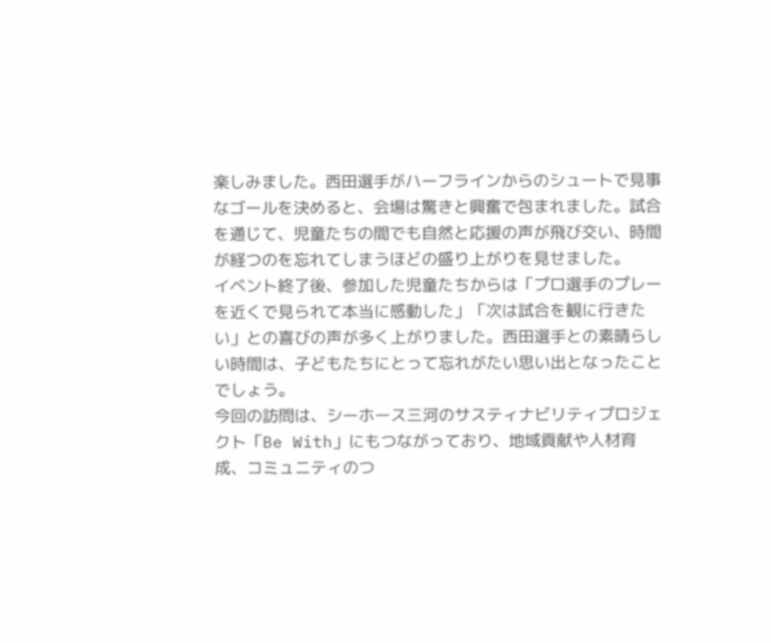楽しみました。西田選手がハーフラインからのシュートで見事なゴールを決めると、会場は驚きと興奮で包まれました。試合を通じて、児童たちの間でも自然と応援の声が飛び交い、時間が経つのを忘れてしまうほどの盛り上がりを見せました。
イベント終了後、参加した児童たちからは「プロ選手のプレーを近くで見られて本当に感動した」「次は試合を観に行きたい」との喜びの声が多く上がりました。西田選手との素晴らしい時間は、子どもたちにとって忘れがたい思い出となったことでしょう。
今回の訪問は、シーホース三河のサスティナビリティプロジェクト「Be With」にもつながっており、地域貢献や人材育成、コミュニティのつ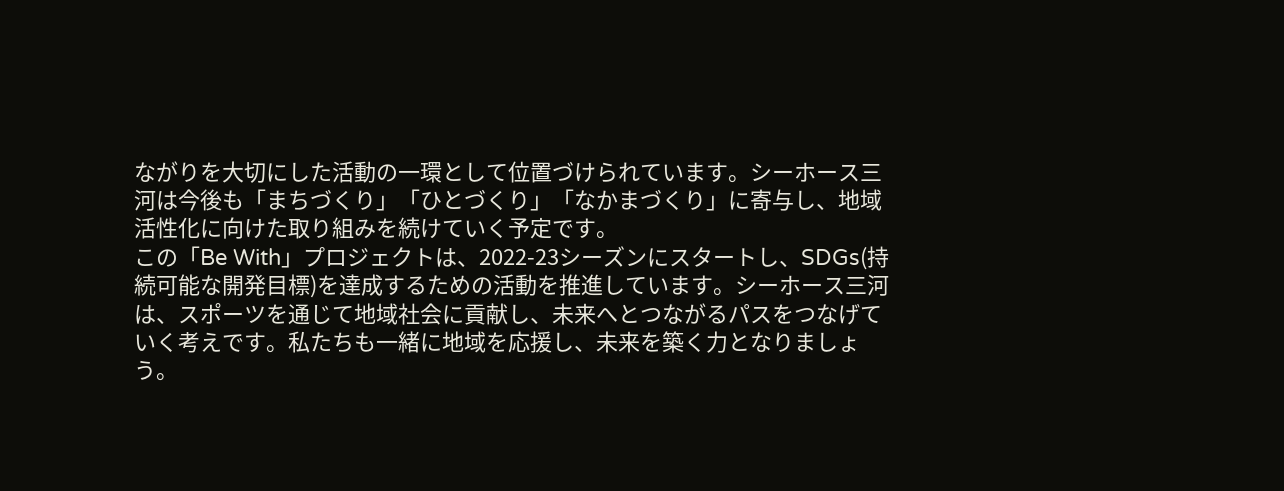ながりを大切にした活動の一環として位置づけられています。シーホース三河は今後も「まちづくり」「ひとづくり」「なかまづくり」に寄与し、地域活性化に向けた取り組みを続けていく予定です。
この「Be With」プロジェクトは、2022-23シーズンにスタートし、SDGs(持続可能な開発目標)を達成するための活動を推進しています。シーホース三河は、スポーツを通じて地域社会に貢献し、未来へとつながるパスをつなげていく考えです。私たちも一緒に地域を応援し、未来を築く力となりましょう。